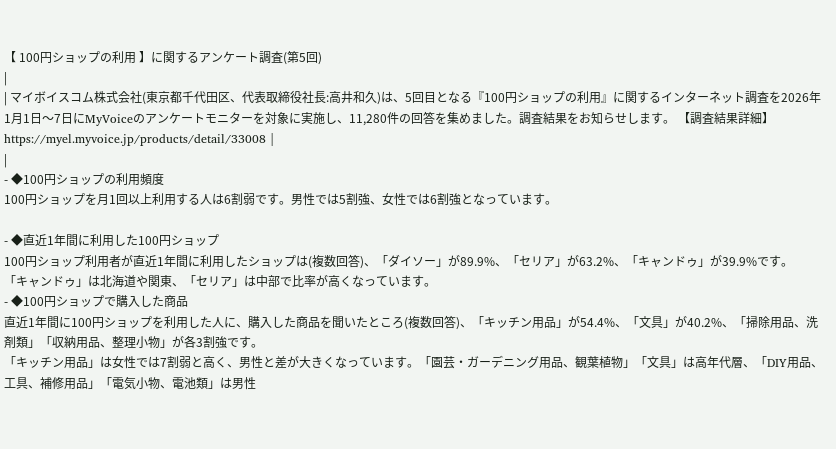【 100円ショップの利用 】に関するアンケート調査(第5回)
|
| マイボイスコム株式会社(東京都千代田区、代表取締役社長:高井和久)は、5回目となる『100円ショップの利用』に関するインターネット調査を2026年1月1日〜7日にMyVoiceのアンケートモニターを対象に実施し、11,280件の回答を集めました。調査結果をお知らせします。 【調査結果詳細】 https://myel.myvoice.jp/products/detail/33008 |
|
- ◆100円ショップの利用頻度
100円ショップを月1回以上利用する人は6割弱です。男性では5割強、女性では6割強となっています。

- ◆直近1年間に利用した100円ショップ
100円ショップ利用者が直近1年間に利用したショップは(複数回答)、「ダイソー」が89.9%、「セリア」が63.2%、「キャンドゥ」が39.9%です。
「キャンドゥ」は北海道や関東、「セリア」は中部で比率が高くなっています。
- ◆100円ショップで購入した商品
直近1年間に100円ショップを利用した人に、購入した商品を聞いたところ(複数回答)、「キッチン用品」が54.4%、「文具」が40.2%、「掃除用品、洗剤類」「収納用品、整理小物」が各3割強です。
「キッチン用品」は女性では7割弱と高く、男性と差が大きくなっています。「園芸・ガーデニング用品、観葉植物」「文具」は高年代層、「DIY用品、工具、補修用品」「電気小物、電池類」は男性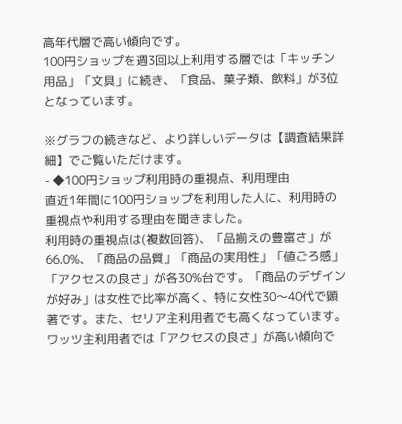高年代層で高い傾向です。
100円ショップを週3回以上利用する層では「キッチン用品」「文具」に続き、「食品、菓子類、飲料」が3位となっています。

※グラフの続きなど、より詳しいデータは【調査結果詳細】でご覧いただけます。
- ◆100円ショップ利用時の重視点、利用理由
直近1年間に100円ショップを利用した人に、利用時の重視点や利用する理由を聞きました。
利用時の重視点は(複数回答)、「品揃えの豊富さ」が66.0%、「商品の品質」「商品の実用性」「値ごろ感」「アクセスの良さ」が各30%台です。「商品のデザインが好み」は女性で比率が高く、特に女性30〜40代で顕著です。また、セリア主利用者でも高くなっています。ワッツ主利用者では「アクセスの良さ」が高い傾向で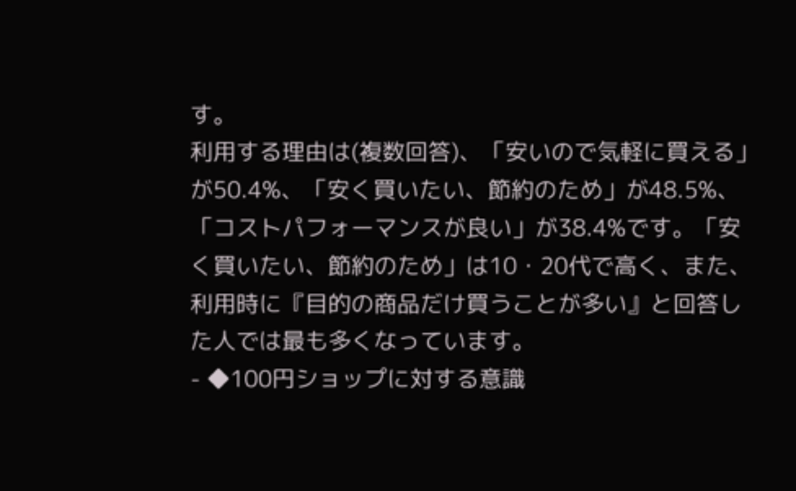す。
利用する理由は(複数回答)、「安いので気軽に買える」が50.4%、「安く買いたい、節約のため」が48.5%、「コストパフォーマンスが良い」が38.4%です。「安く買いたい、節約のため」は10・20代で高く、また、利用時に『目的の商品だけ買うことが多い』と回答した人では最も多くなっています。
- ◆100円ショップに対する意識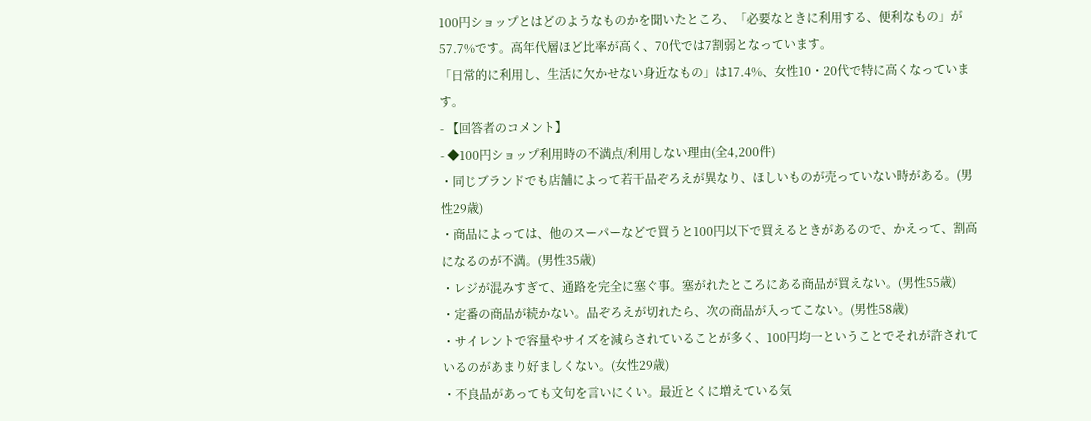100円ショップとはどのようなものかを聞いたところ、「必要なときに利用する、便利なもの」が57.7%です。高年代層ほど比率が高く、70代では7割弱となっています。
「日常的に利用し、生活に欠かせない身近なもの」は17.4%、女性10・20代で特に高くなっています。
- 【回答者のコメント】
- ◆100円ショップ利用時の不満点/利用しない理由(全4,200件)
・同じブランドでも店舗によって若干品ぞろえが異なり、ほしいものが売っていない時がある。(男性29歳)
・商品によっては、他のスーパーなどで買うと100円以下で買えるときがあるので、かえって、割高になるのが不満。(男性35歳)
・レジが混みすぎて、通路を完全に塞ぐ事。塞がれたところにある商品が買えない。(男性55歳)
・定番の商品が続かない。品ぞろえが切れたら、次の商品が入ってこない。(男性58歳)
・サイレントで容量やサイズを減らされていることが多く、100円均一ということでそれが許されているのがあまり好ましくない。(女性29歳)
・不良品があっても文句を言いにくい。最近とくに増えている気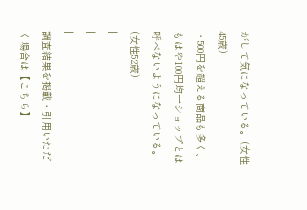がして気になっている。(女性45歳)
・500円を超える商品も多く、もはや100円均一ショップとは呼べないようになっている。(女性52歳)
|
|
|
調査結果を掲載・引用いただく場合は【こちら】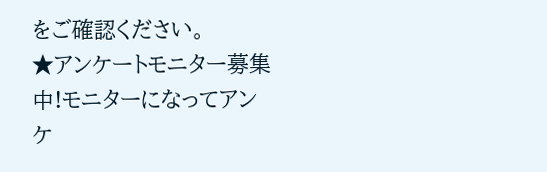をご確認ください。
★アンケートモニター募集中!モニターになってアンケ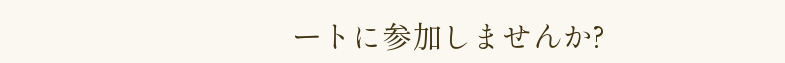ートに参加しませんか?